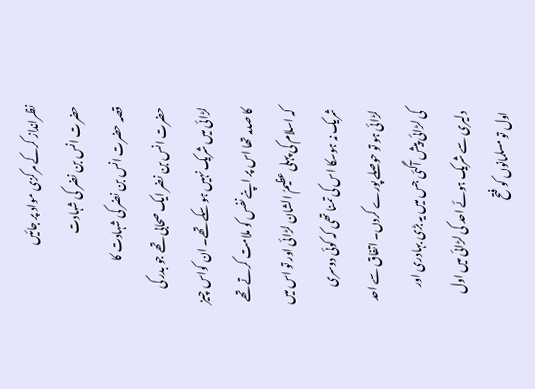نظرانداز کرکے مرکزی مواد پر جائیں
حضرت انس بن نضر کی شہادت
قصہ حضرت انس بن نضر کی شہادت کا
حضرت انس بن نضر ایک صحابی تھے جو بدر کی لڑائی میں شریک نہیں ہو سکے تھے۔ ان کواس چیز کا صدمہ تھا اس پر اپنے نفس کو ملامت کرتے تھے کہ اسلام کی پہلی عظیمُ الشان لڑائی اور تو اس میں شریک نہ ہوسکا اس کی تمنا تھی کہ کوئی دوسری لڑائی ہو تو حوصلے پورے کردں۔ اتفاق سے احد کی لڑائی پیش آگئی جس میں یہ بڑی بہادری اور دلیری سے شریک ہوئے احد کی لڑائی میں اول اول تو مسلمانوں کو فتح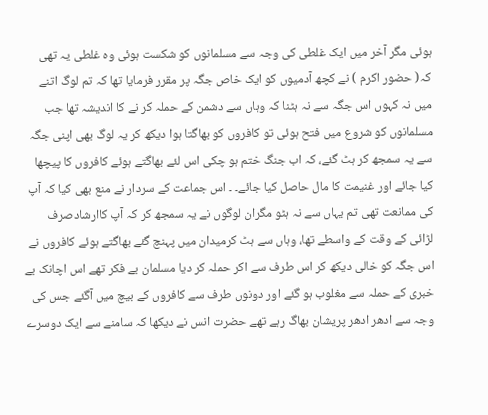ہوئی مگر آخر میں ایک غلطی کی وجہ سے مسلمانوں کو شکست ہوئی وہ غلطی یہ تھی کہ( حضور اکرم ) نے کچھ آدمیوں کو ایک خاص جگہ پر مقرر فرمایا تھا کہ تم لوگ اتنے میں نہ کہوں اس جگہ سے نہ ہٹنا کہ وہاں سے دشمن کے حملہ کر نے کا اندیشہ تھا جب مسلمانوں کو شروع میں فتح ہوئی تو کافروں کو بھاگتا ہوا دیکھ کر یہ لوگ بھی اپنی جگہ سے یہ سمجھ کر ہٹ گئے، کہ اب جنگ ختم ہو چکی اس لئے بھاگتے ہوئے کافروں کا پیچھا کیا جائے اور غنیمت کا مال حاصل کیا جائے۔ ۔ اس جماعت کے سردار نے منع بھی کیا کہ آپ کی ممانعت تھی تم یہاں سے نہ ہٹو مگران لوگوں نے یہ سمجھ کر کہ آپ کاارشادصرف لڑائی کے وقت کے واسطے تھا، وہاں سے ہٹ کرمیدان میں پہنچ گئے بھاگتے ہوئے کافروں نے اس جگہ کو خالی دیکھ کر اس طرف سے اکر حملہ کر دیا مسلمان بے فکر تھے اس اچانک بے خبری کے حملہ سے مغلوب ہو گئے اور دونوں طرف سے کافروں کے بیچ میں آگئے جس کی وجہ سے ادھر ادھر پریشان بھاگ رہے تھے حضرت انس نے دیکھا کہ سامنے سے ایک دوسرے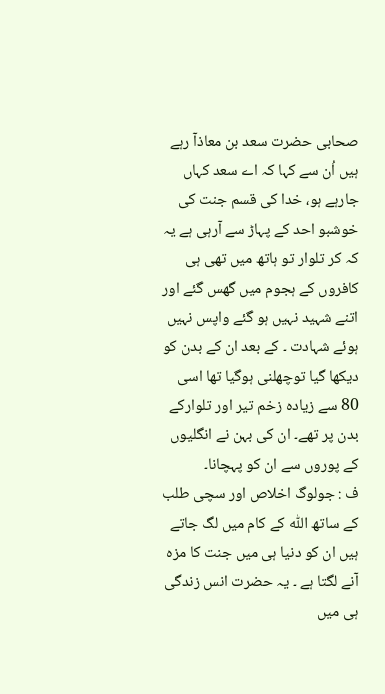صحابی حضرت سعد بن معاذآ رہے ہیں اُن سے کہا کہ اے سعد کہاں جارہے ہو، خدا کی قسم جنت کی خوشبو احد کے پہاڑ سے آرہی ہے یہ کہ کر تلوار تو ہاتھ میں تھی ہی کافروں کے ہجوم میں گھس گئے اور اتنے شہید نہیں ہو گئے واپس نہیں ہوئے شہادت ۔ کے بعد ان کے بدن کو دیکھا گیا توچھلنی ہوگیا تھا اسی 80 سے زیادہ زخم تیر اور تلوارکے بدن پر تھے۔ ان کی بہن نے انگلیوں کے پوروں سے ان کو پہچانا۔
ف : جولوگ اخلاص اور سچی طلب کے ساتھ اللّٰه کے کام میں لگ جاتے ہیں ان کو دنیا ہی میں جنت کا مزہ آنے لگتا ہے ۔ یہ حضرت انس زندگی ہی میں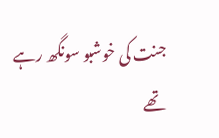جنت کی خوشبو سونگھ رہے تھے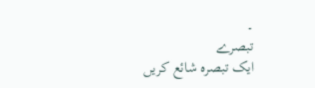۔
تبصرے
ایک تبصرہ شائع کریں